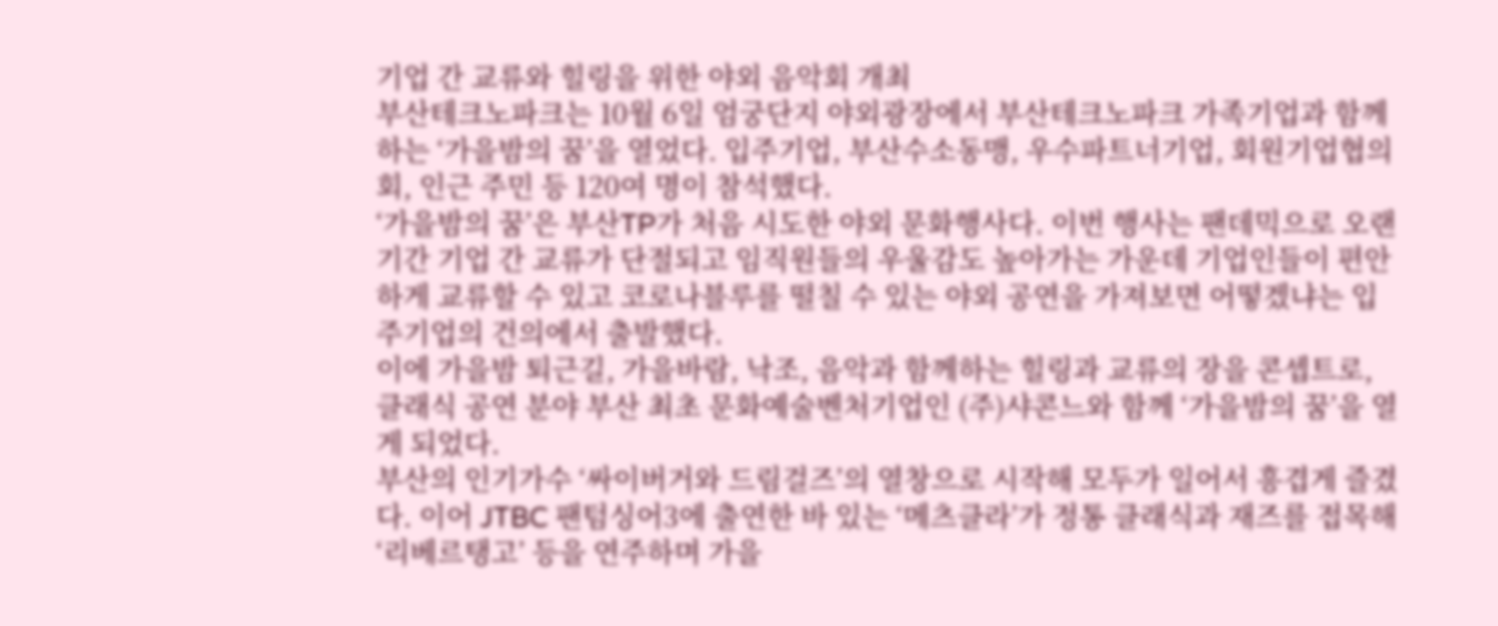기업 간 교류와 힐링을 위한 야외 음악회 개최
부산테크노파크는 10월 6일 엄궁단지 야외광장에서 부산테크노파크 가족기업과 함께 하는 ‘가을밤의 꿈’을 열었다. 입주기업, 부산수소동맹, 우수파트너기업, 회원기업협의회, 인근 주민 등 120여 명이 참석했다.
‘가을밤의 꿈’은 부산TP가 처음 시도한 야외 문화행사다. 이번 행사는 팬데믹으로 오랜 기간 기업 간 교류가 단절되고 임직원들의 우울감도 높아가는 가운데 기업인들이 편안하게 교류할 수 있고 코로나블루를 떨칠 수 있는 야외 공연을 가져보면 어떻겠냐는 입주기업의 건의에서 출발했다.
이에 가을밤 퇴근길, 가을바람, 낙조, 음악과 함께하는 힐링과 교류의 장을 콘셉트로, 클래식 공연 분야 부산 최초 문화예술벤처기업인 (주)샤콘느와 함께 ‘가을밤의 꿈’을 열게 되었다.
부산의 인기가수 ‘싸이버거와 드림걸즈’의 열창으로 시작해 모두가 일어서 흥겹게 즐겼다. 이어 JTBC 팬텀싱어3에 출연한 바 있는 ‘메츠클라’가 정통 클래식과 재즈를 접목해 ‘리베르탱고’ 등을 연주하며 가을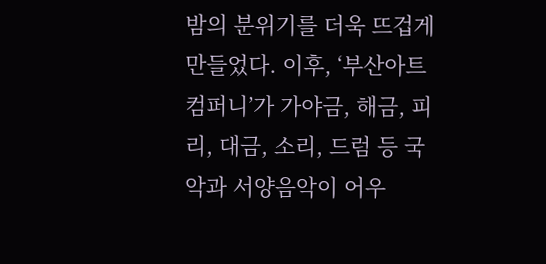밤의 분위기를 더욱 뜨겁게 만들었다. 이후, ‘부산아트컴퍼니’가 가야금, 해금, 피리, 대금, 소리, 드럼 등 국악과 서양음악이 어우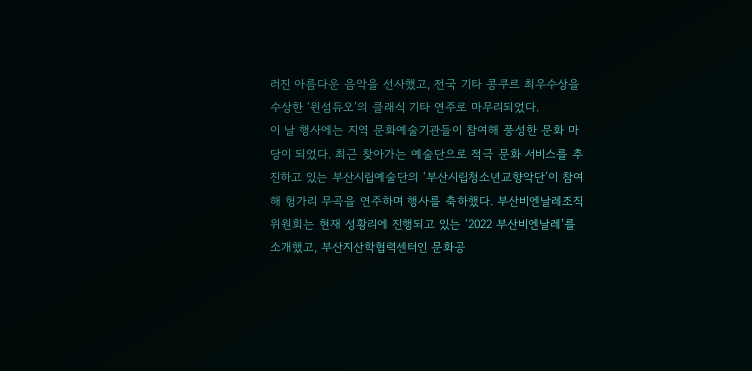러진 아름다운 음악을 선사했고, 전국 기타 콩쿠르 최우수상을 수상한 ‘윈섬듀오’의 클래식 기타 연주로 마무리되었다.
이 날 행사에는 지역 문화예술기관들이 참여해 풍성한 문화 마당이 되었다. 최근 찾아가는 예술단으로 적극 문화 서비스를 추진하고 있는 부산시립예술단의 ‘부산시립청소년교향악단’이 참여해 헝가리 무곡을 연주하며 행사를 축하했다. 부산비엔날레조직위원회는 현재 성황리에 진행되고 있는 ‘2022 부산비엔날레’를 소개했고, 부산지산학협력센터인 문화공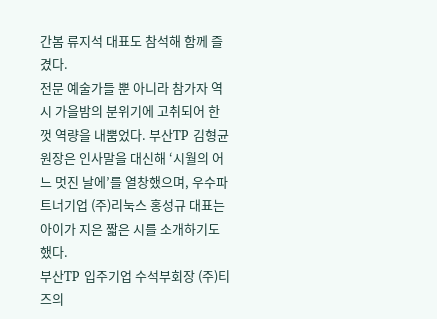간봄 류지석 대표도 참석해 함께 즐겼다.
전문 예술가들 뿐 아니라 참가자 역시 가을밤의 분위기에 고취되어 한껏 역량을 내뿜었다. 부산TP 김형균 원장은 인사말을 대신해 ‘시월의 어느 멋진 날에’를 열창했으며, 우수파트너기업 (주)리눅스 홍성규 대표는 아이가 지은 짧은 시를 소개하기도 했다.
부산TP 입주기업 수석부회장 (주)티즈의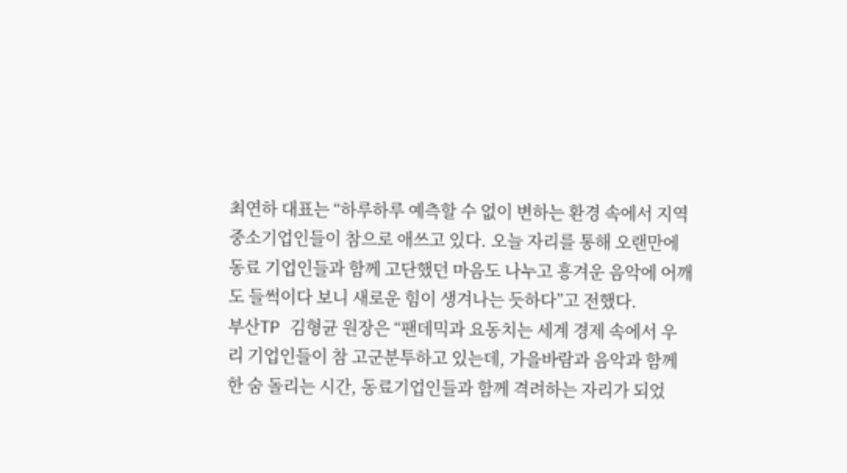최연하 대표는 “하루하루 예측할 수 없이 변하는 환경 속에서 지역 중소기업인들이 참으로 애쓰고 있다. 오늘 자리를 통해 오랜만에 동료 기업인들과 함께 고단했던 마음도 나누고 흥겨운 음악에 어깨도 들썩이다 보니 새로운 힘이 생겨나는 듯하다”고 전했다.
부산TP 김형균 원장은 “팬데믹과 요동치는 세계 경제 속에서 우리 기업인들이 참 고군분투하고 있는데, 가을바람과 음악과 함께 한 숨 돌리는 시간, 동료기업인들과 함께 격려하는 자리가 되었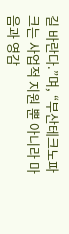길 바란다.”며, “부산테크노파크는 사업적 지원 뿐 아니라 마음과 영감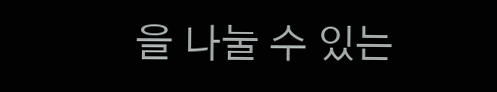을 나눌 수 있는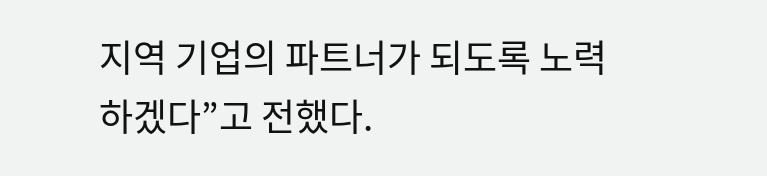지역 기업의 파트너가 되도록 노력하겠다”고 전했다.